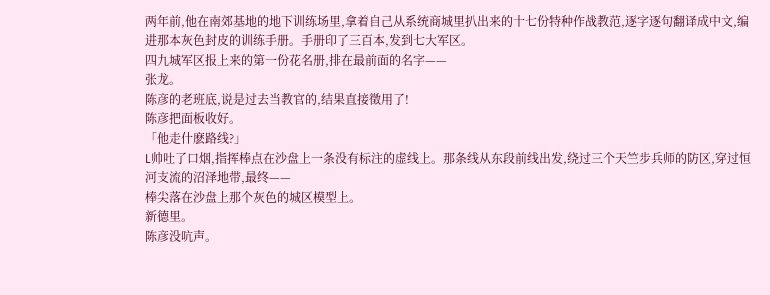两年前,他在南郊基地的地下训练场里,拿着自己从系统商城里扒出来的十七份特种作战教范,逐字逐句翻译成中文,编进那本灰色封皮的训练手册。手册印了三百本,发到七大军区。
四九城军区报上来的第一份花名册,排在最前面的名字——
张龙。
陈彦的老班底,说是过去当教官的,结果直接徵用了!
陈彦把面板收好。
「他走什麽路线?」
L帅吐了口烟,指挥棒点在沙盘上一条没有标注的虚线上。那条线从东段前线出发,绕过三个天竺步兵师的防区,穿过恒河支流的沼泽地带,最终——
棒尖落在沙盘上那个灰色的城区模型上。
新德里。
陈彦没吭声。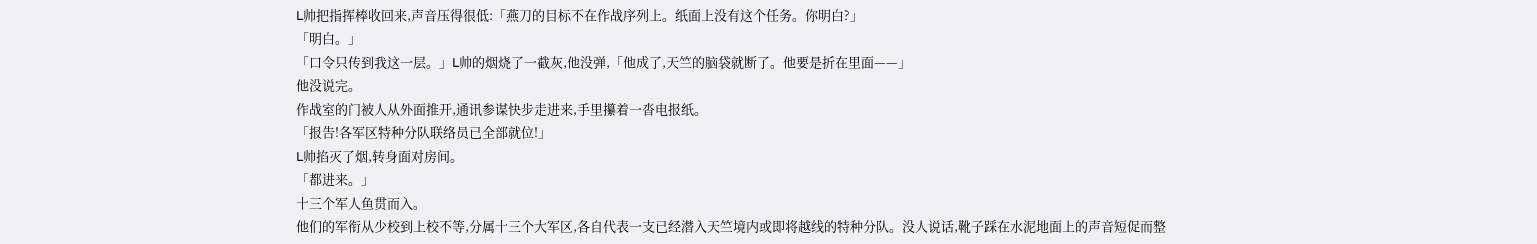L帅把指挥棒收回来,声音压得很低:「燕刀的目标不在作战序列上。纸面上没有这个任务。你明白?」
「明白。」
「口令只传到我这一层。」L帅的烟烧了一截灰,他没弹,「他成了,天竺的脑袋就断了。他要是折在里面——」
他没说完。
作战室的门被人从外面推开,通讯参谋快步走进来,手里攥着一沓电报纸。
「报告!各军区特种分队联络员已全部就位!」
L帅掐灭了烟,转身面对房间。
「都进来。」
十三个军人鱼贯而入。
他们的军衔从少校到上校不等,分属十三个大军区,各自代表一支已经潜入天竺境内或即将越线的特种分队。没人说话,靴子踩在水泥地面上的声音短促而整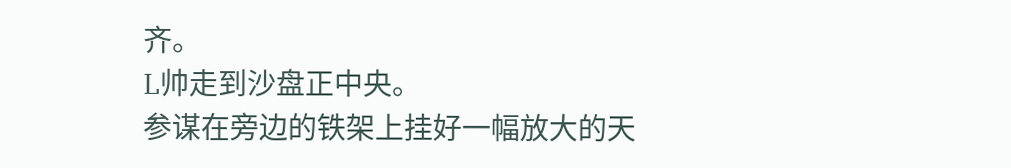齐。
L帅走到沙盘正中央。
参谋在旁边的铁架上挂好一幅放大的天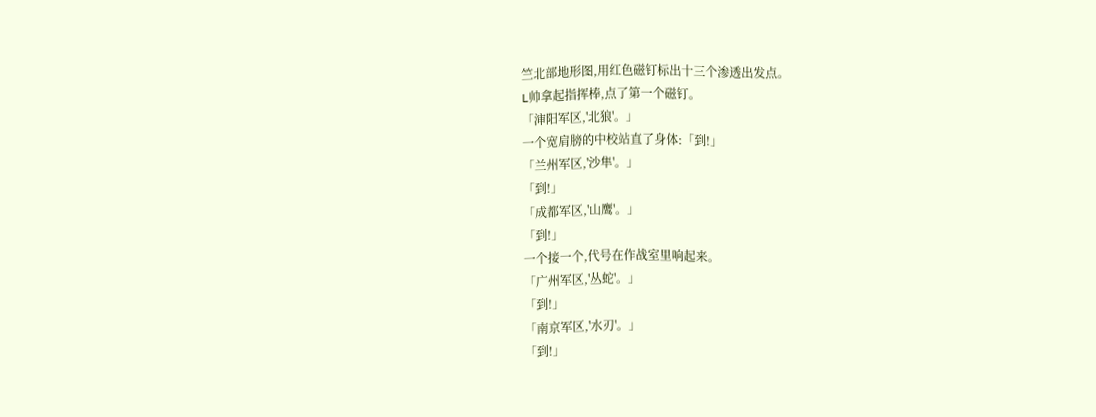竺北部地形图,用红色磁钉标出十三个渗透出发点。
L帅拿起指挥棒,点了第一个磁钉。
「渖阳军区,'北狼'。」
一个宽肩膀的中校站直了身体:「到!」
「兰州军区,'沙隼'。」
「到!」
「成都军区,'山鹰'。」
「到!」
一个接一个,代号在作战室里响起来。
「广州军区,'丛蛇'。」
「到!」
「南京军区,'水刃'。」
「到!」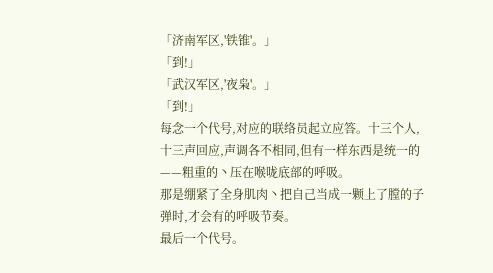「济南军区,'铁锥'。」
「到!」
「武汉军区,'夜枭'。」
「到!」
每念一个代号,对应的联络员起立应答。十三个人,十三声回应,声调各不相同,但有一样东西是统一的——粗重的丶压在喉咙底部的呼吸。
那是绷紧了全身肌肉丶把自己当成一颗上了膛的子弹时,才会有的呼吸节奏。
最后一个代号。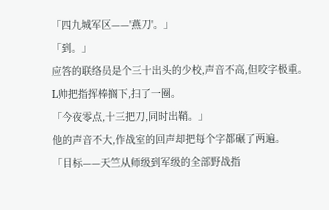「四九城军区——'燕刀'。」
「到。」
应答的联络员是个三十出头的少校,声音不高,但咬字极重。
L帅把指挥棒搁下,扫了一圈。
「今夜零点,十三把刀,同时出鞘。」
他的声音不大,作战室的回声却把每个字都碾了两遍。
「目标——天竺从师级到军级的全部野战指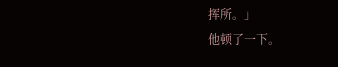挥所。」
他顿了一下。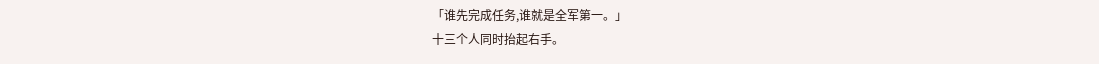「谁先完成任务,谁就是全军第一。」
十三个人同时抬起右手。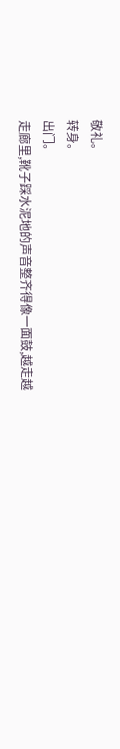敬礼。
转身。
出门。
走廊里,靴子踩水泥地的声音整齐得像一面鼓,越走越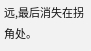远,最后消失在拐角处。